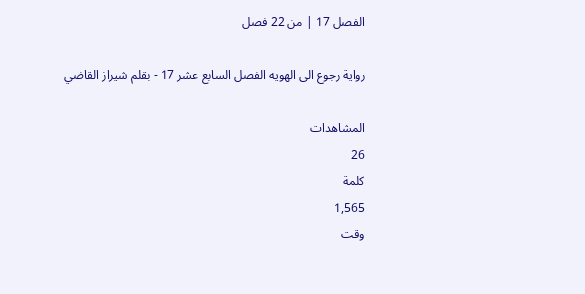الفصل 17 | من 22 فصل

رواية رجوع الى الهويه الفصل السابع عشر 17 - بقلم شيراز القاضي

المشاهدات
26
كلمة
1,565
وقت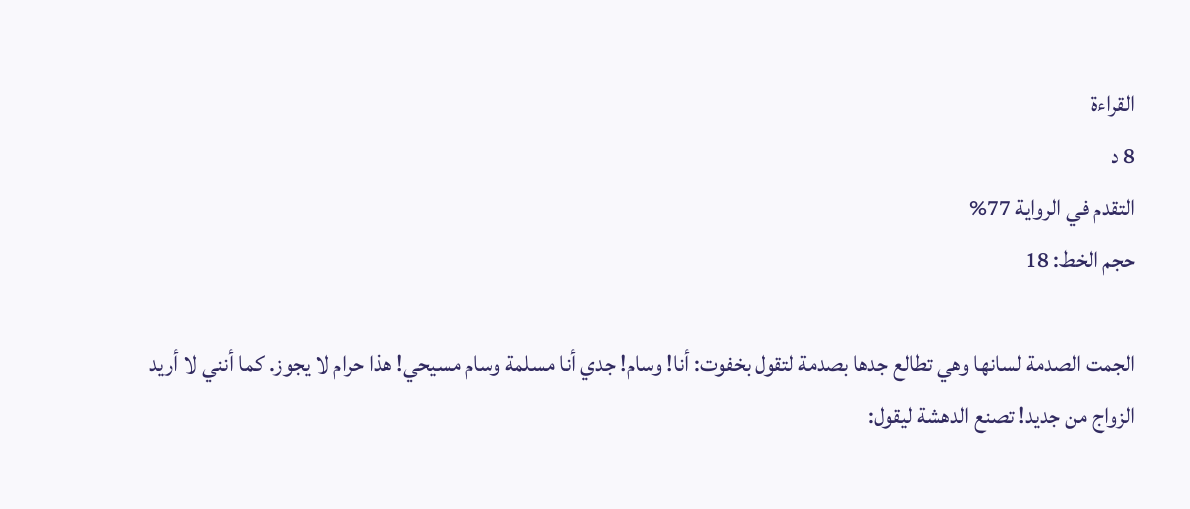القراءة
8 د
التقدم في الرواية 77%
حجم الخط: 18

الجمت الصدمة لسانها وهي تطالع جدها بصدمة لتقول بخفوت: أنا! وسام! جدي أنا مسلمة وسام مسيحي! هذا حرام لا يجوز. كما أنني لا أريد الزواج من جديد! تصنع الدهشة ليقول: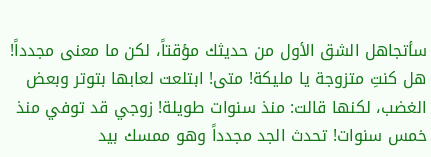سأتجاهل الشق الأول من حديثك مؤقتاً، لكن ما معنى مجدداً! هل كنتِ متزوجة يا مليكة! متى! ابتلعت لعابها بتوتر وبعض الغضب، لكنها قالت: منذ سنوات طويلة! زوجي قد توفي منذ خمس سنوات! تحدث الجد مجدداً وهو ممسك بيد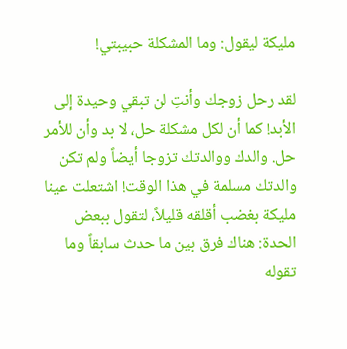مليكة ليقول: وما المشكلة حبيبتي!

لقد رحل زوجك وأنتِ لن تبقي وحيدة إلى الأبد! كما أن لكل مشكلة حل، لا بد وأن للأمر حل. والدك ووالدتك تزوجا أيضاً ولم تكن والدتك مسلمة في هذا الوقت! اشتعلت عينا مليكة بغضب أقلقه قليلاً، لتقول ببعض الحدة: هناك فرق بين ما حدث سابقاً وما تقوله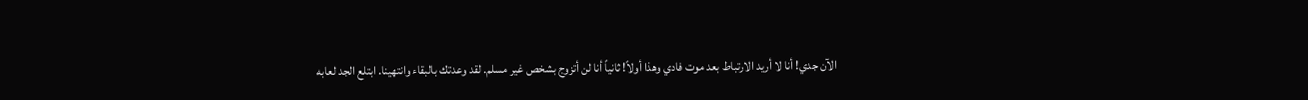الآن جدي! أنا لا أريد الارتباط بعد موت فادي وهذا أولاً! ثانياً أنا لن أتزوج بشخص غير مسلم. لقد وعدتك بالبقاء وانتهينا. ابتلع الجد لعابه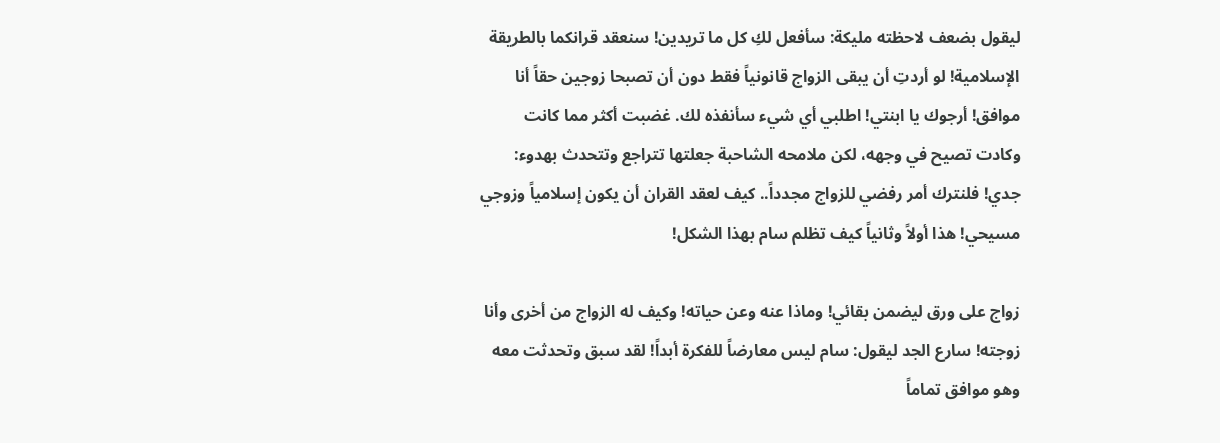ليقول بضعف لاحظته مليكة: سأفعل لكِ كل ما تريدين! سنعقد قرانكما بالطريقة الإسلامية! لو أردتِ أن يبقى الزواج قانونياً فقط دون أن تصبحا زوجين حقاً أنا موافق! أرجوك يا ابنتي! اطلبي أي شيء سأنفذه لك. غضبت أكثر مما كانت وكادت تصيح في وجهه، لكن ملامحه الشاحبة جعلتها تتراجع وتتحدث بهدوء: جدي! فلنترك أمر رفضي للزواج مجدداً.. كيف لعقد القران أن يكون إسلامياً وزوجي مسيحي! هذا أولاً وثانياً كيف تظلم سام بهذا الشكل!

زواج على ورق ليضمن بقائي! وماذا عنه وعن حياته! وكيف له الزواج من أخرى وأنا زوجته! سارع الجد ليقول: سام ليس معارضاً للفكرة أبداً! لقد سبق وتحدثت معه وهو موافق تماماً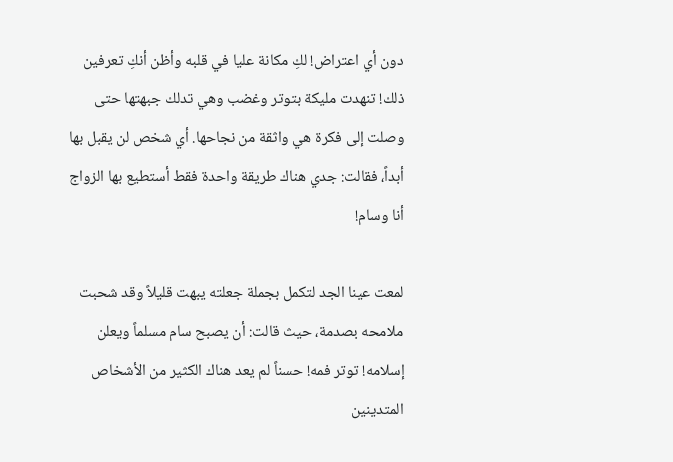دون أي اعتراض! لكِ مكانة عليا في قلبه وأظن أنكِ تعرفين ذلك! تنهدت مليكة بتوتر وغضب وهي تدلك جبهتها حتى وصلت إلى فكرة هي واثقة من نجاحها. أي شخص لن يقبل بها أبداً، فقالت: جدي هناك طريقة واحدة فقط أستطيع بها الزواج أنا وسام!

لمعت عينا الجد لتكمل بجملة جعلته يبهت قليلاً وقد شحبت ملامحه بصدمة، حيث قالت: أن يصبح سام مسلماً ويعلن إسلامه! توتر فمه! حسناً لم يعد هناك الكثير من الأشخاص المتدينين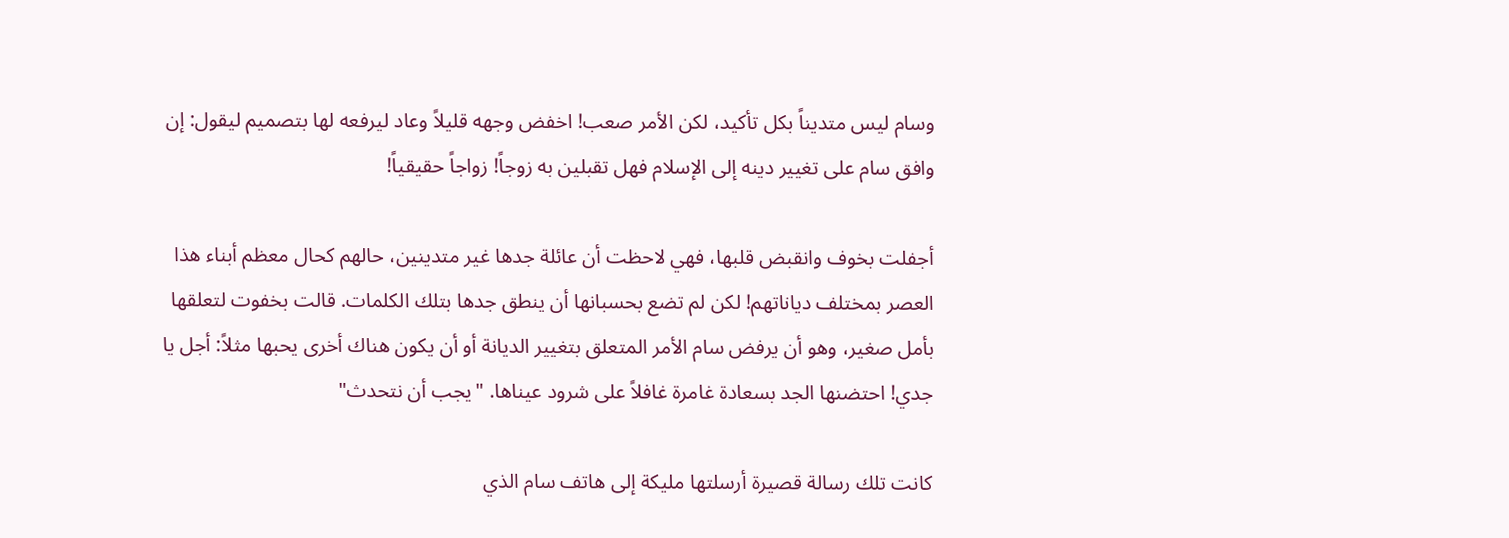وسام ليس متديناً بكل تأكيد، لكن الأمر صعب! اخفض وجهه قليلاً وعاد ليرفعه لها بتصميم ليقول: إن وافق سام على تغيير دينه إلى الإسلام فهل تقبلين به زوجاً! زواجاً حقيقياً!

أجفلت بخوف وانقبض قلبها، فهي لاحظت أن عائلة جدها غير متدينين، حالهم كحال معظم أبناء هذا العصر بمختلف دياناتهم! لكن لم تضع بحسبانها أن ينطق جدها بتلك الكلمات. قالت بخفوت لتعلقها بأمل صغير، وهو أن يرفض سام الأمر المتعلق بتغيير الديانة أو أن يكون هناك أخرى يحبها مثلاً: أجل يا جدي! احتضنها الجد بسعادة غامرة غافلاً على شرود عيناها. "يجب أن نتحدث"

كانت تلك رسالة قصيرة أرسلتها مليكة إلى هاتف سام الذي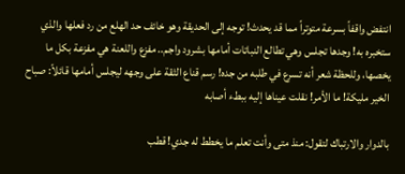انتفض واقفاً بسرعة متوتراً مما قد يحدث! توجه إلى الحديقة وهو خائف حد الهلع من رد فعلها والذي ستخبره به! وجدها تجلس وهي تطالع النباتات أمامها بشرود واجم.. مفزع واللعنة هي مفزعة بكل ما يخصها، وللحظة شعر أنه تسرع في طلبه من جده! رسم قناع الثقة على وجهه ليجلس أمامها قائلاً: صباح الخير مليكة! ما الأمر! نقلت عيناها إليه ببطء أصابه

بالدوار والارتباك لتقول: منذ متى وأنت تعلم ما يخطط له جدي! قطب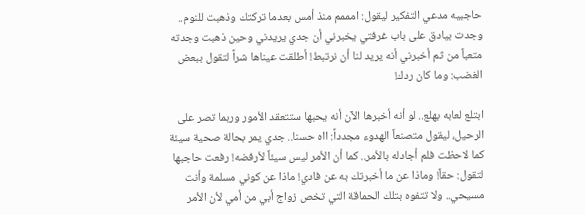حاجبيه مدعي التفكير ليقول: امممم منذ أمس بعدما تركتك وذهبت للنوم.. وجدت بيادق على باب غرفتي يخبرني أن جدي يريدني وحين ذهبت وجدته متعباً من ثم أخبرني أنه يريد لنا أن نرتبط! أطلقت عيناها شراً لتقول ببعض الغضب: وما كان ردك!

ابتلع لعابه بهلع.. لو أنه أخبرها الآن أنه يحبها ستتعقد الأمور وربما تصر على الرحيل، ليقول متصنعاً الهدوء مجدداً: ااه حسنا.. جدي يمر بحالة صحية سيئة كما لاحظت فلم أجادله بالأمر.. كما أن الأمر ليس سيئاً لأرفضه! رفعت حاجبها لتقول: حقاً! وماذا عن ما أخبرتك به عن فادي! ماذا عن كوني مسلمة وأنت مسيحي.. ولا تتفوه بتلك الحماقة التي تخص زواج أبي من أمي لأن الأمر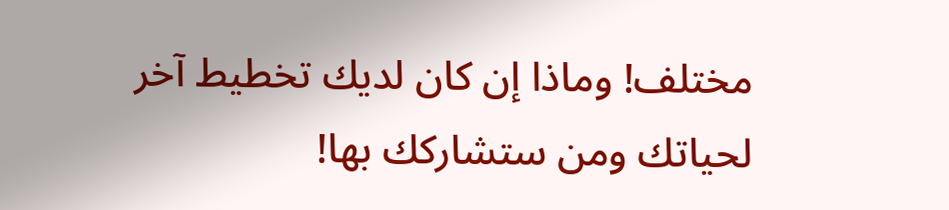مختلف! وماذا إن كان لديك تخطيط آخر لحياتك ومن ستشاركك بها!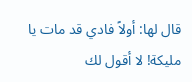قال لها: أولاً فادي قد مات يا مليكة! لا أقول لك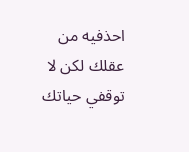احذفيه من عقلك لكن لا توقفي حياتك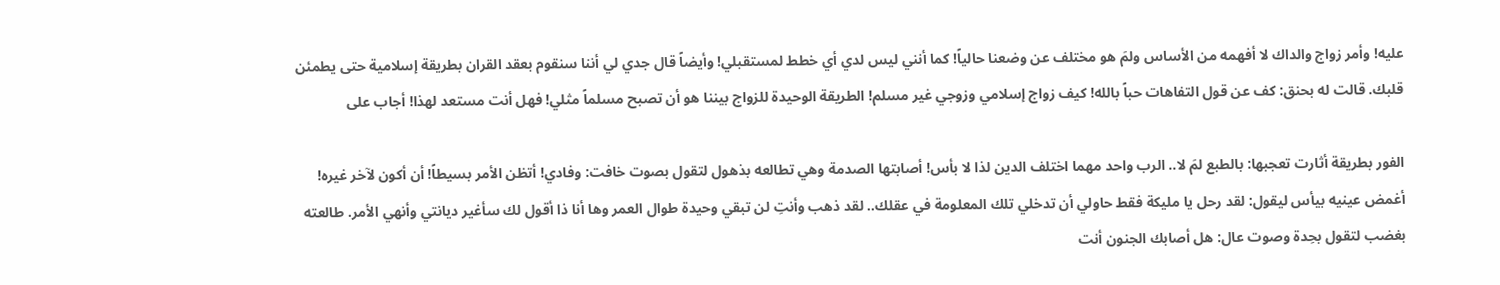عليه! وأمر زواج والداك لا أفهمه من الأساس ولمَ هو مختلف عن وضعنا حالياً! كما أنني ليس لدي أي خطط لمستقبلي! وأيضاً قال جدي لي أننا سنقوم بعقد القران بطريقة إسلامية حتى يطمئن قلبك. قالت له بحنق: كف عن قول التفاهات حباً بالله! كيف زواج إسلامي وزوجي غير مسلم! الطريقة الوحيدة للزواج بيننا هو أن تصبح مسلماً مثلي! فهل أنت مستعد لهذا! أجاب على

الفور بطريقة أثارت تعجبها: بالطبع لمَ لا.. الرب واحد مهما اختلف الدين لذا لا بأس! أصابتها الصدمة وهي تطالعه بذهول لتقول بصوت خافت: وفادي! أتظن الأمر بسيطاً! أن أكون لآخر غيره! أغمض عينيه بيأس ليقول: لقد رحل يا مليكة فقط حاولي أن تدخلي تلك المعلومة في عقلك.. لقد ذهب وأنتِ لن تبقي وحيدة طوال العمر وها أنا ذا أقول لك سأغير ديانتي وأنهي الأمر. طالعته بغضب لتقول بحِدة وصوت عال: هل أصابك الجنون أنت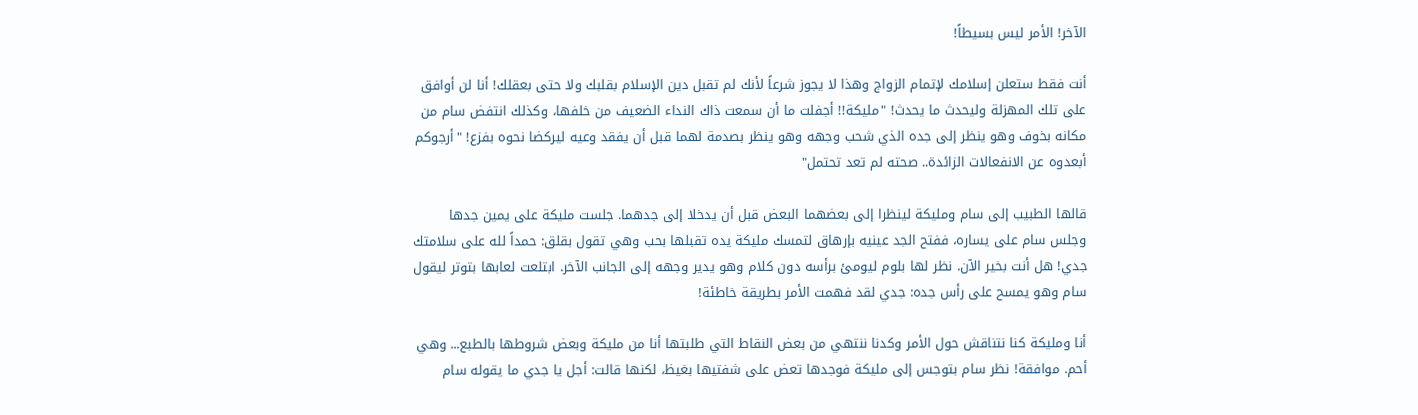الآخر! الأمر ليس بسيطاً!

أنت فقط ستعلن إسلامك لإتمام الزواج وهذا لا يجوز شرعاً لأنك لم تقبل دين الإسلام بقلبك ولا حتى بعقلك! أنا لن أوافق على تلك المهزلة وليحدث ما يحدث! "مليكة!! أجفلت ما أن سمعت ذاك النداء الضعيف من خلفها، وكذلك انتفض سام من مكانه بخوف وهو ينظر إلى جده الذي شحب وجهه وهو ينظر بصدمة لهما قبل أن يفقد وعيه ليركضا نحوه بفزع! "أرجوكم أبعدوه عن الانفعالات الزائدة.. صحته لم تعد تحتمل"

قالها الطبيب إلى سام ومليكة لينظرا إلى بعضهما البعض قبل أن يدخلا إلى جدهما. جلست مليكة على يمين جدها وجلس سام على يساره، ففتح الجد عينيه بإرهاق لتمسك مليكة يده تقبلها بحب وهي تقول بقلق: حمداً لله على سلامتك جدي! هل أنت بخير الآن. نظر لها بلوم ليومئ برأسه دون كلام وهو يدير وجهه إلى الجانب الآخر. ابتلعت لعابها بتوتر ليقول سام وهو يمسح على رأس جده: جدي لقد فهمت الأمر بطريقة خاطئة!

أنا ومليكة كنا نتناقش حول الأمر وكدنا ننتهي من بعض النقاط التي طلبتها أنا من مليكة وبعض شروطها بالطبع... وهي أحم. موافقة! نظر سام بتوجس إلى مليكة فوجدها تعض على شفتيها بغيظ، لكنها قالت: أجل يا جدي ما يقوله سام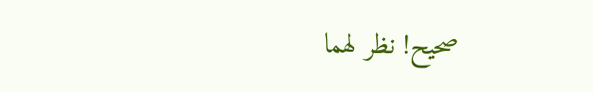صحيح! نظر لهما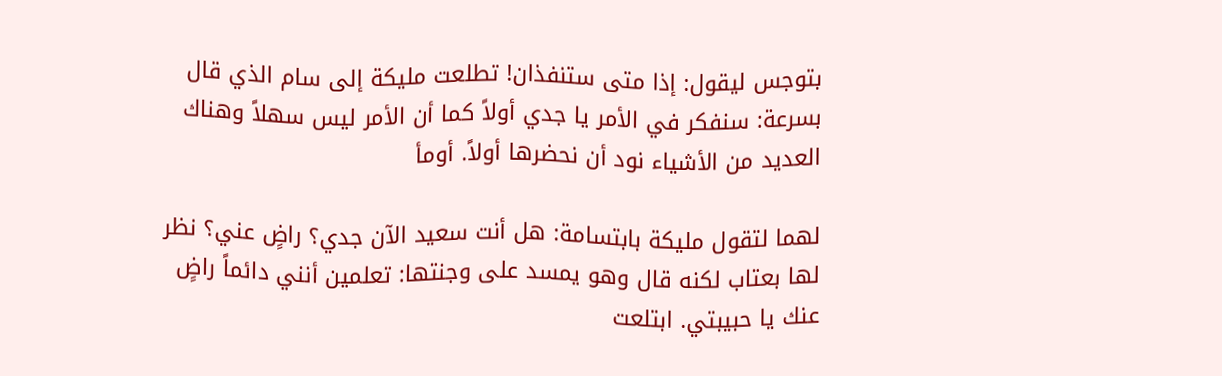بتوجس ليقول: إذا متى ستنفذان! تطلعت مليكة إلى سام الذي قال بسرعة: سنفكر في الأمر يا جدي أولاً كما أن الأمر ليس سهلاً وهناك العديد من الأشياء نود أن نحضرها أولاً. أومأ

لهما لتقول مليكة بابتسامة: هل أنت سعيد الآن جدي؟ راضٍ عني؟ نظر لها بعتاب لكنه قال وهو يمسد على وجنتها: تعلمين أنني دائماً راضٍ عنك يا حبيبتي. ابتلعت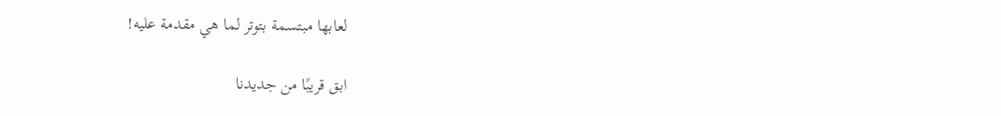لعابها مبتسمة بتوتر لما هي مقدمة عليه!

ابق قريبًا من جديدنا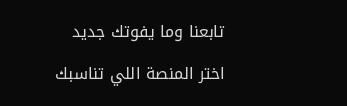تابعنا وما يفوتك جديد

اختر المنصة اللي تناسبك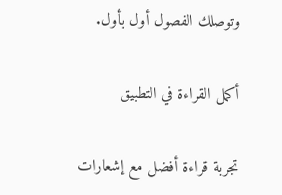وتوصلك الفصول أول بأول.

أكمل القراءة في التطبيق

تجربة قراءة أفضل مع إشعارات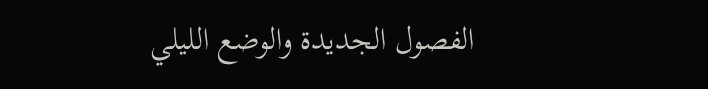الفصول الجديدة والوضع الليلي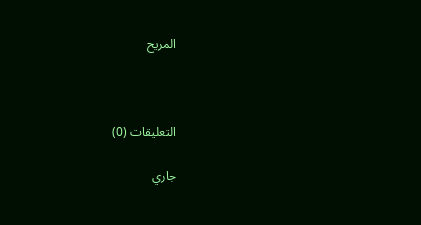المريح



التعليقات (0)

جاري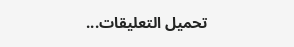تحميل التعليقات...